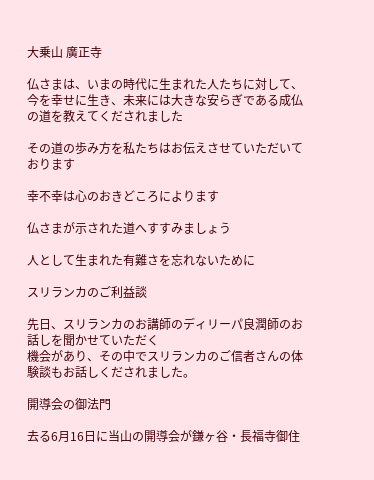大乗山 廣正寺

仏さまは、いまの時代に生まれた人たちに対して、今を幸せに生き、未来には大きな安らぎである成仏の道を教えてくだされました

その道の歩み方を私たちはお伝えさせていただいております

幸不幸は心のおきどころによります

仏さまが示された道へすすみましょう

人として生まれた有難さを忘れないために

スリランカのご利益談

先日、スリランカのお講師のディリーパ良潤師のお話しを聞かせていただく
機会があり、その中でスリランカのご信者さんの体験談もお話しくだされました。

開導会の御法門

去る6月16日に当山の開導会が鎌ヶ谷・長福寺御住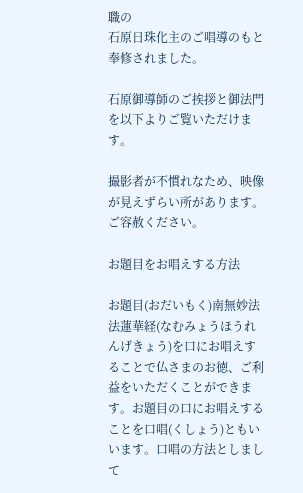職の
石原日珠化主のご唱導のもと奉修されました。

石原御導師のご挨拶と御法門を以下よりご覧いただけます。

撮影者が不慣れなため、映像が見えずらい所があります。ご容赦ください。

お題目をお唱えする方法

お題目(おだいもく)南無妙法法蓮華経(なむみょうほうれんげきょう)を口にお唱えすることで仏さまのお徳、ご利益をいただくことができます。お題目の口にお唱えすることを口唱(くしょう)ともいいます。口唱の方法としまして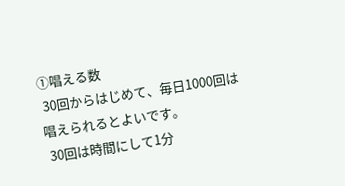①唱える数
 30回からはじめて、毎日1000回は唱えられるとよいです。
 30回は時間にして1分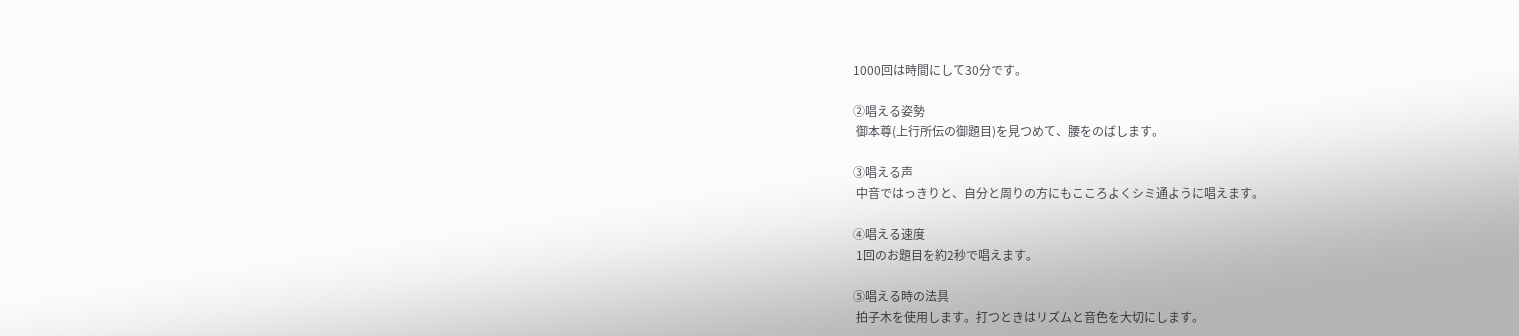1000回は時間にして30分です。

②唱える姿勢
 御本尊(上行所伝の御題目)を見つめて、腰をのばします。

③唱える声
 中音ではっきりと、自分と周りの方にもこころよくシミ通ように唱えます。

④唱える速度
 1回のお題目を約2秒で唱えます。

⑤唱える時の法具
 拍子木を使用します。打つときはリズムと音色を大切にします。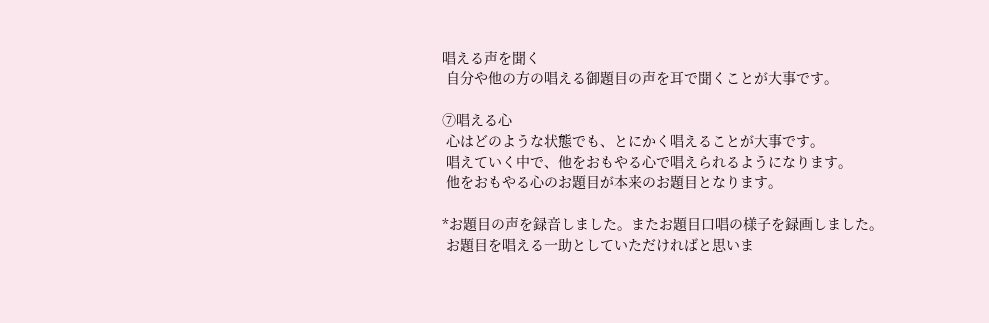唱える声を聞く
 自分や他の方の唱える御題目の声を耳で聞くことが大事です。

⑦唱える心
 心はどのような状態でも、とにかく唱えることが大事です。
 唱えていく中で、他をおもやる心で唱えられるようになります。
 他をおもやる心のお題目が本来のお題目となります。

*お題目の声を録音しました。またお題目口唱の様子を録画しました。
 お題目を唱える一助としていただければと思いま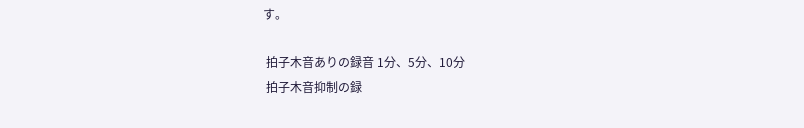す。

 拍子木音ありの録音 1分、5分、10分
 拍子木音抑制の録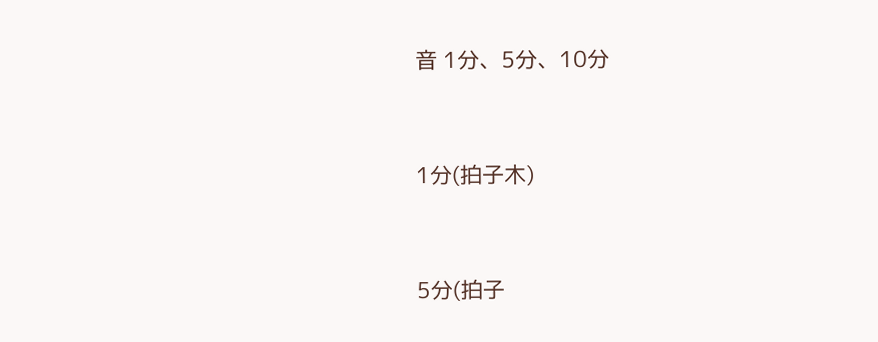音 1分、5分、10分


1分(拍子木)


5分(拍子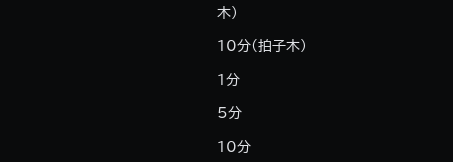木)

10分(拍子木)

1分

5分

10分